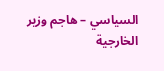السياسي – هاجم وزير الخارجية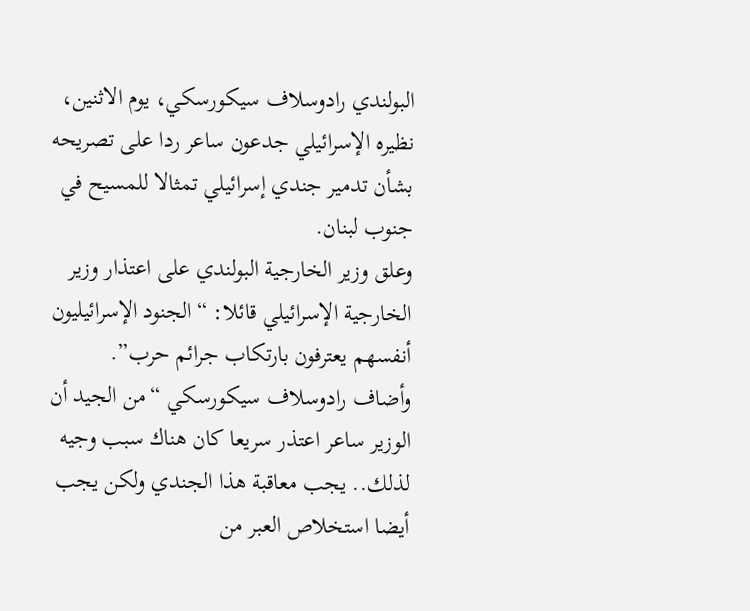البولندي رادوسلاف سيكورسكي، يوم الاثنين، نظيره الإسرائيلي جدعون ساعر ردا على تصريحه بشأن تدمير جندي إسرائيلي تمثالا للمسيح في جنوب لبنان.
وعلق وزير الخارجية البولندي على اعتذار وزير الخارجية الإسرائيلي قائلا: “الجنود الإسرائيليون أنفسهم يعترفون بارتكاب جرائم حرب”.
وأضاف رادوسلاف سيكورسكي “من الجيد أن الوزير ساعر اعتذر سريعا كان هناك سبب وجيه لذلك.. يجب معاقبة هذا الجندي ولكن يجب أيضا استخلاص العبر من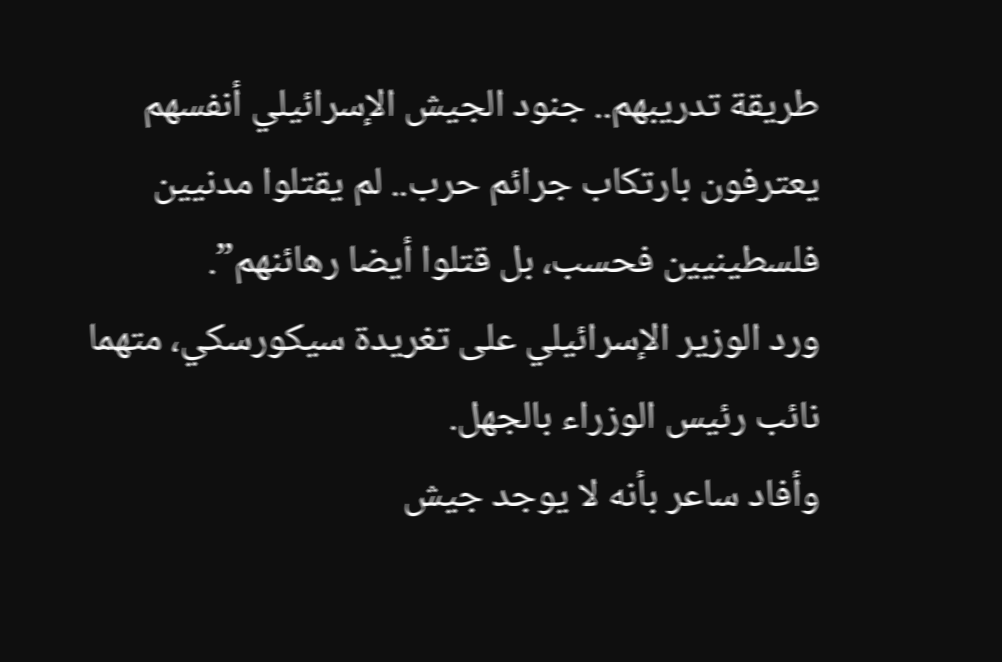طريقة تدريبهم.. جنود الجيش الإسرائيلي أنفسهم يعترفون بارتكاب جرائم حرب.. لم يقتلوا مدنيين فلسطينيين فحسب، بل قتلوا أيضا رهائنهم”.
ورد الوزير الإسرائيلي على تغريدة سيكورسكي، متهما نائب رئيس الوزراء بالجهل.
وأفاد ساعر بأنه لا يوجد جيش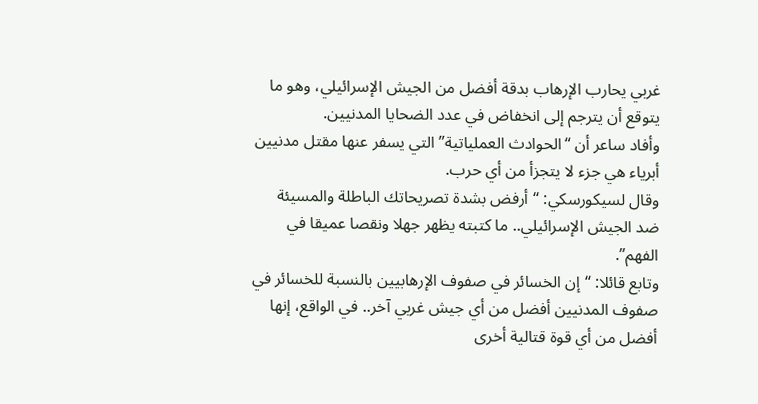غربي يحارب الإرهاب بدقة أفضل من الجيش الإسرائيلي، وهو ما يتوقع أن يترجم إلى انخفاض في عدد الضحايا المدنيين.
وأفاد ساعر أن “الحوادث العملياتية” التي يسفر عنها مقتل مدنيين أبرياء هي جزء لا يتجزأ من أي حرب.
وقال لسيكورسكي: “أرفض بشدة تصريحاتك الباطلة والمسيئة ضد الجيش الإسرائيلي.. ما كتبته يظهر جهلا ونقصا عميقا في الفهم”.
وتابع قائلا: “إن الخسائر في صفوف الإرهابيين بالنسبة للخسائر في صفوف المدنيين أفضل من أي جيش غربي آخر.. في الواقع، إنها أفضل من أي قوة قتالية أخرى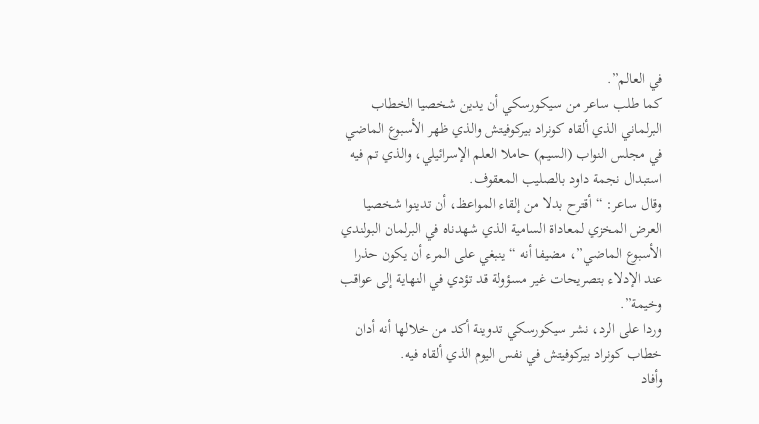في العالم”.
كما طلب ساعر من سيكورسكي أن يدين شخصيا الخطاب البرلماني الذي ألقاه كونراد بيركوفيتش والذي ظهر الأسبوع الماضي في مجلس النواب (السيم) حاملا العلم الإسرائيلي، والذي تم فيه استبدال نجمة داود بالصليب المعقوف.
وقال ساعر: “أقترح بدلا من إلقاء المواعظ، أن تدينوا شخصيا العرض المخزي لمعاداة السامية الذي شهدناه في البرلمان البولندي الأسبوع الماضي”، مضيفا أنه “ينبغي على المرء أن يكون حذرا عند الإدلاء بتصريحات غير مسؤولة قد تؤدي في النهاية إلى عواقب وخيمة”.
وردا على الرد، نشر سيكورسكي تدوينة أكد من خلالها أنه أدان خطاب كونراد بيركوفيتش في نفس اليوم الذي ألقاه فيه.
وأفاد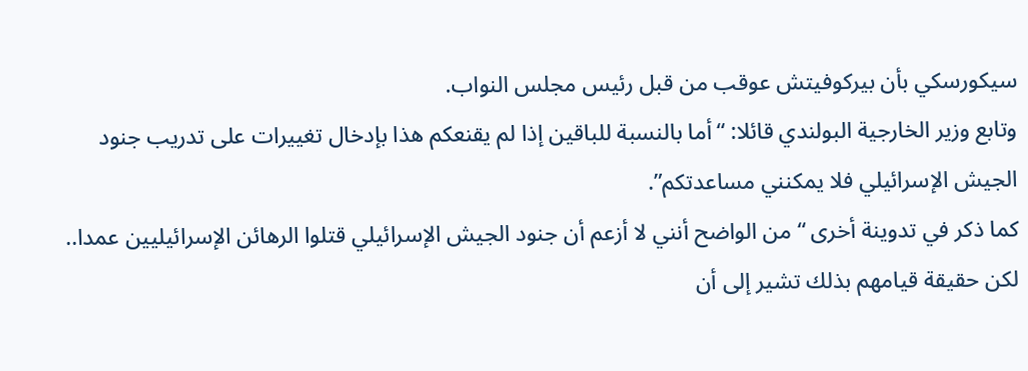سيكورسكي بأن بيركوفيتش عوقب من قبل رئيس مجلس النواب.
وتابع وزير الخارجية البولندي قائلا: “أما بالنسبة للباقين إذا لم يقنعكم هذا بإدخال تغييرات على تدريب جنود الجيش الإسرائيلي فلا يمكنني مساعدتكم”.
كما ذكر في تدوينة أخرى “من الواضح أنني لا أزعم أن جنود الجيش الإسرائيلي قتلوا الرهائن الإسرائيليين عمدا.. لكن حقيقة قيامهم بذلك تشير إلى أن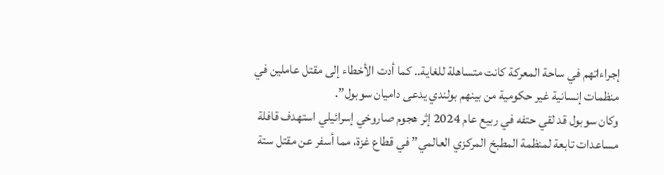إجراءاتهم في ساحة المعركة كانت متساهلة للغاية.. كما أدت الأخطاء إلى مقتل عاملين في منظمات إنسانية غير حكومية من بينهم بولندي يدعى داميان سوبول”.
وكان سوبول قد لقي حتفه في ربيع عام 2024 إثر هجوم صاروخي إسرائيلي استهدف قافلة مساعدات تابعة لمنظمة المطبخ المركزي العالمي” في قطاع غزة، مما أسفر عن مقتل ستة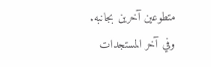متطوعين آخرين بجانبه.
وفي آخر المستجدات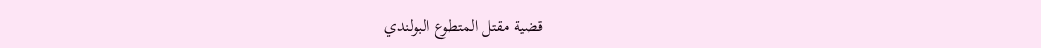قضية مقتل المتطوع البولندي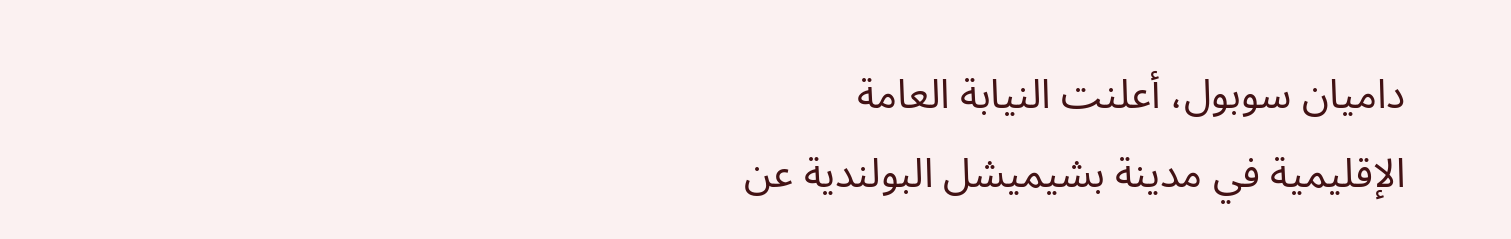داميان سوبول، أعلنت النيابة العامة الإقليمية في مدينة بشيميشل البولندية عن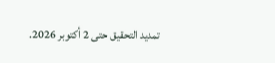تمديد التحقيق حتى 2 أكتوبر 2026.